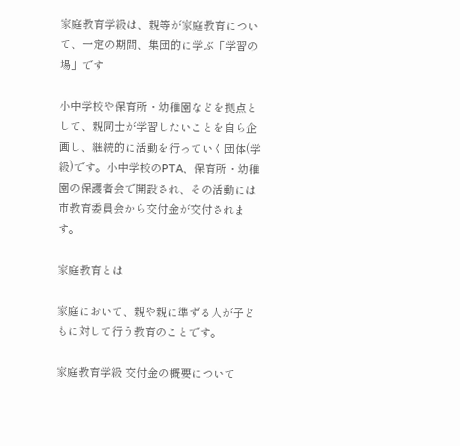家庭教育学級は、親等が家庭教育について、一定の期間、集団的に学ぶ「学習の場」です

小中学校や保育所・幼稚園などを拠点として、親同士が学習したいことを自ら企画し、継続的に活動を行っていく団体(学級)です。小中学校のPTA、保育所・幼稚園の保護者会で開設され、その活動には市教育委員会から交付金が交付されます。

家庭教育とは

家庭において、親や親に準ずる人が子どもに対して行う教育のことです。

家庭教育学級 交付金の概要について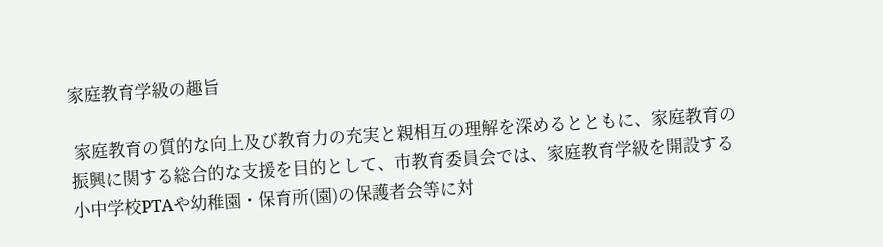家庭教育学級の趣旨

 家庭教育の質的な向上及び教育力の充実と親相互の理解を深めるとともに、家庭教育の振興に関する総合的な支援を目的として、市教育委員会では、家庭教育学級を開設する小中学校PTAや幼稚園・保育所(園)の保護者会等に対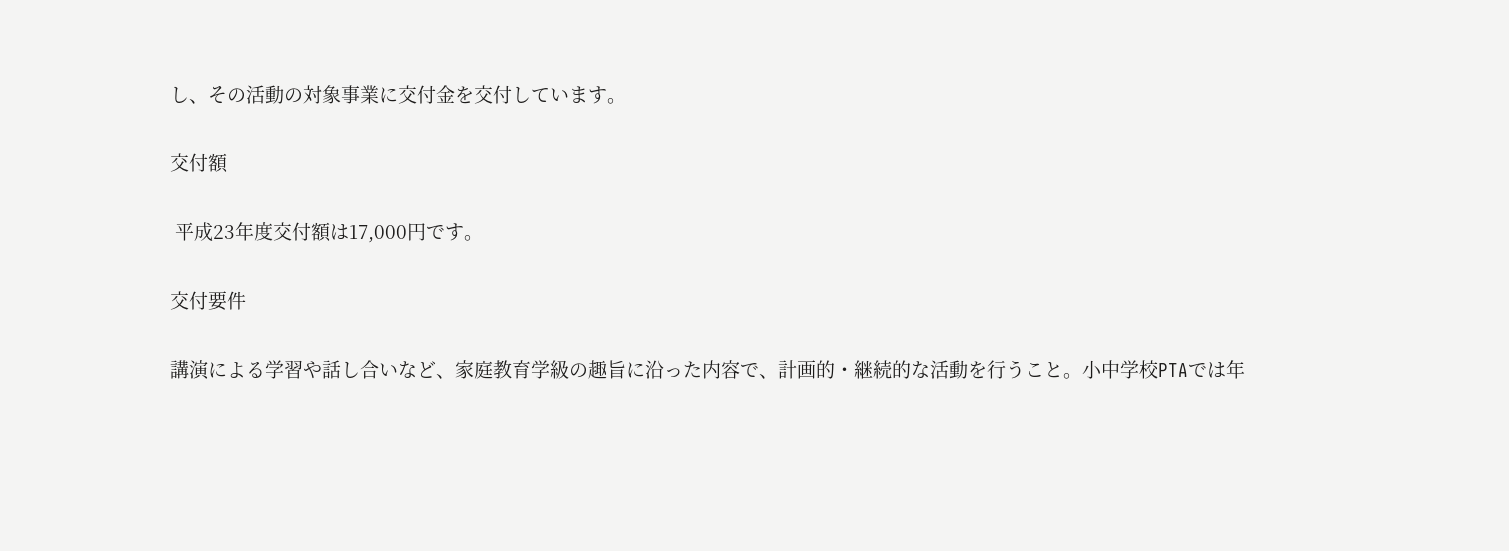し、その活動の対象事業に交付金を交付しています。

交付額

 平成23年度交付額は17,000円です。

交付要件

講演による学習や話し合いなど、家庭教育学級の趣旨に沿った内容で、計画的・継続的な活動を行うこと。小中学校PTAでは年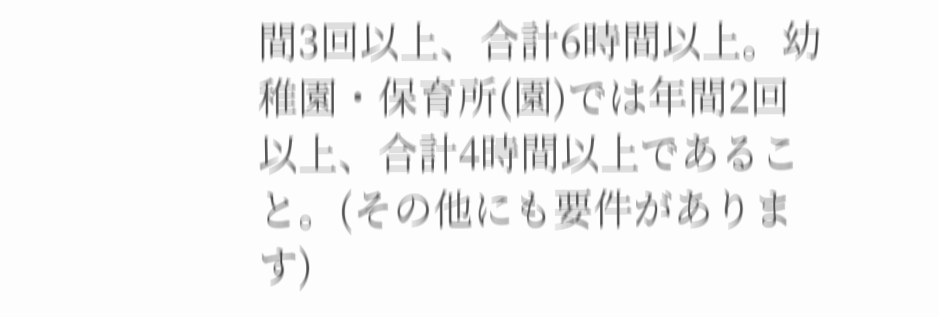間3回以上、合計6時間以上。幼稚園・保育所(園)では年間2回以上、合計4時間以上であること。(その他にも要件があります)